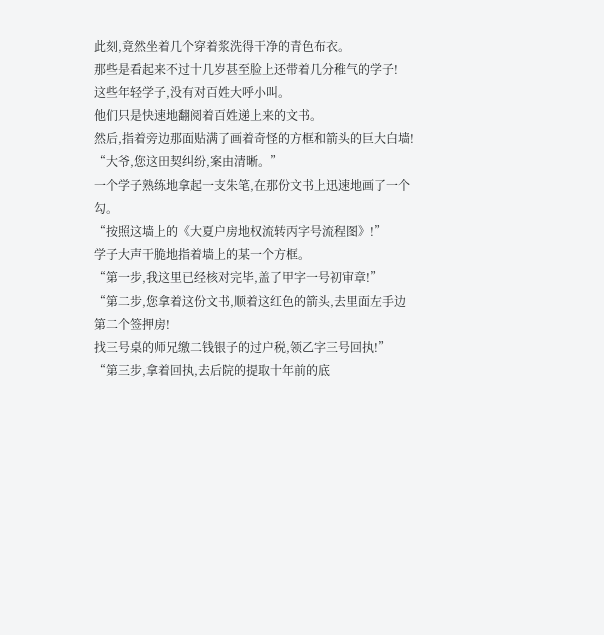此刻,竟然坐着几个穿着浆洗得干净的青色布衣。
那些是看起来不过十几岁甚至脸上还带着几分稚气的学子!
这些年轻学子,没有对百姓大呼小叫。
他们只是快速地翻阅着百姓递上来的文书。
然后,指着旁边那面贴满了画着奇怪的方框和箭头的巨大白墙!
“大爷,您这田契纠纷,案由清晰。”
一个学子熟练地拿起一支朱笔,在那份文书上迅速地画了一个勾。
“按照这墙上的《大夏户房地权流转丙字号流程图》!”
学子大声干脆地指着墙上的某一个方框。
“第一步,我这里已经核对完毕,盖了甲字一号初审章!”
“第二步,您拿着这份文书,顺着这红色的箭头,去里面左手边第二个签押房!
找三号桌的师兄缴二钱银子的过户税,领乙字三号回执!”
“第三步,拿着回执,去后院的提取十年前的底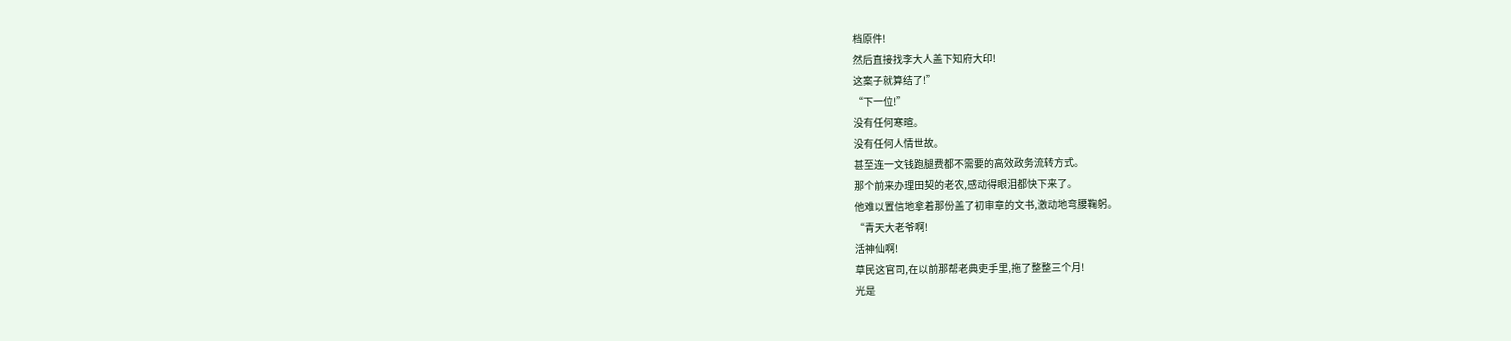档原件!
然后直接找李大人盖下知府大印!
这案子就算结了!”
“下一位!”
没有任何寒暄。
没有任何人情世故。
甚至连一文钱跑腿费都不需要的高效政务流转方式。
那个前来办理田契的老农,感动得眼泪都快下来了。
他难以置信地拿着那份盖了初审章的文书,激动地弯腰鞠躬。
“青天大老爷啊!
活神仙啊!
草民这官司,在以前那帮老典吏手里,拖了整整三个月!
光是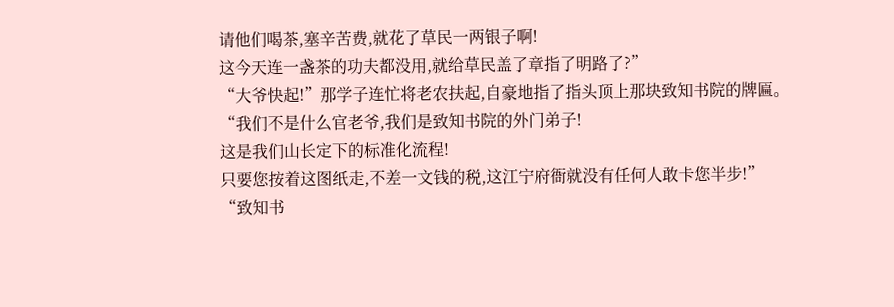请他们喝茶,塞辛苦费,就花了草民一两银子啊!
这今天连一盏茶的功夫都没用,就给草民盖了章指了明路了?”
“大爷快起!”那学子连忙将老农扶起,自豪地指了指头顶上那块致知书院的牌匾。
“我们不是什么官老爷,我们是致知书院的外门弟子!
这是我们山长定下的标准化流程!
只要您按着这图纸走,不差一文钱的税,这江宁府衙就没有任何人敢卡您半步!”
“致知书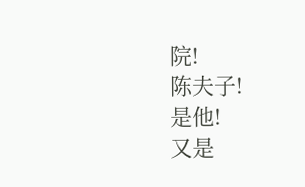院!
陈夫子!
是他!
又是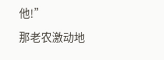他!”
那老农激动地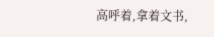高呼着,拿着文书,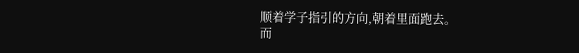顺着学子指引的方向,朝着里面跑去。
而